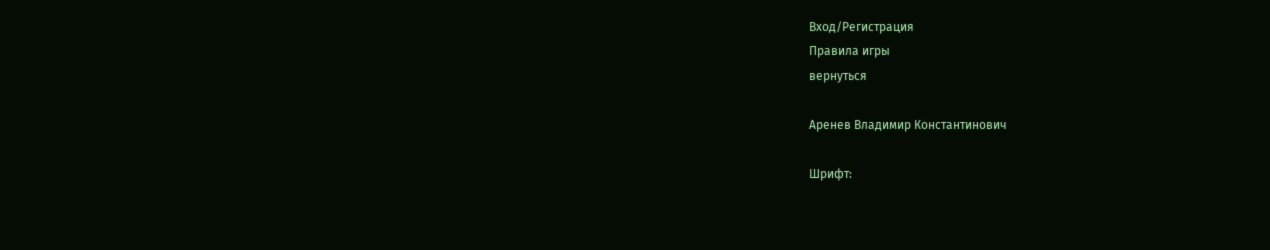Вход/Регистрация
Правила игры
вернуться

Аренев Владимир Константинович

Шрифт: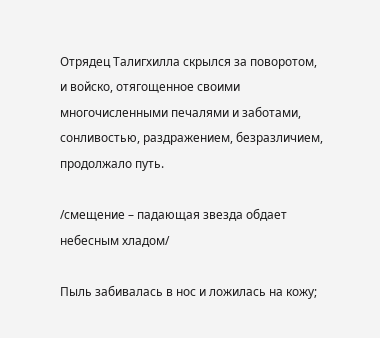Отрядец Талигхилла скрылся за поворотом, и войско, отягощенное своими многочисленными печалями и заботами, сонливостью, раздражением, безразличием, продолжало путь.

/смещение – падающая звезда обдает небесным хладом/

Пыль забивалась в нос и ложилась на кожу;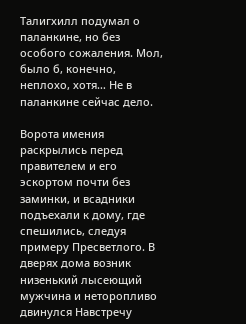Талигхилл подумал о паланкине, но без особого сожаления. Мол, было б, конечно, неплохо, хотя… Не в паланкине сейчас дело.

Ворота имения раскрылись перед правителем и его эскортом почти без заминки, и всадники подъехали к дому, где спешились, следуя примеру Пресветлого. В дверях дома возник низенький лысеющий мужчина и неторопливо двинулся Навстречу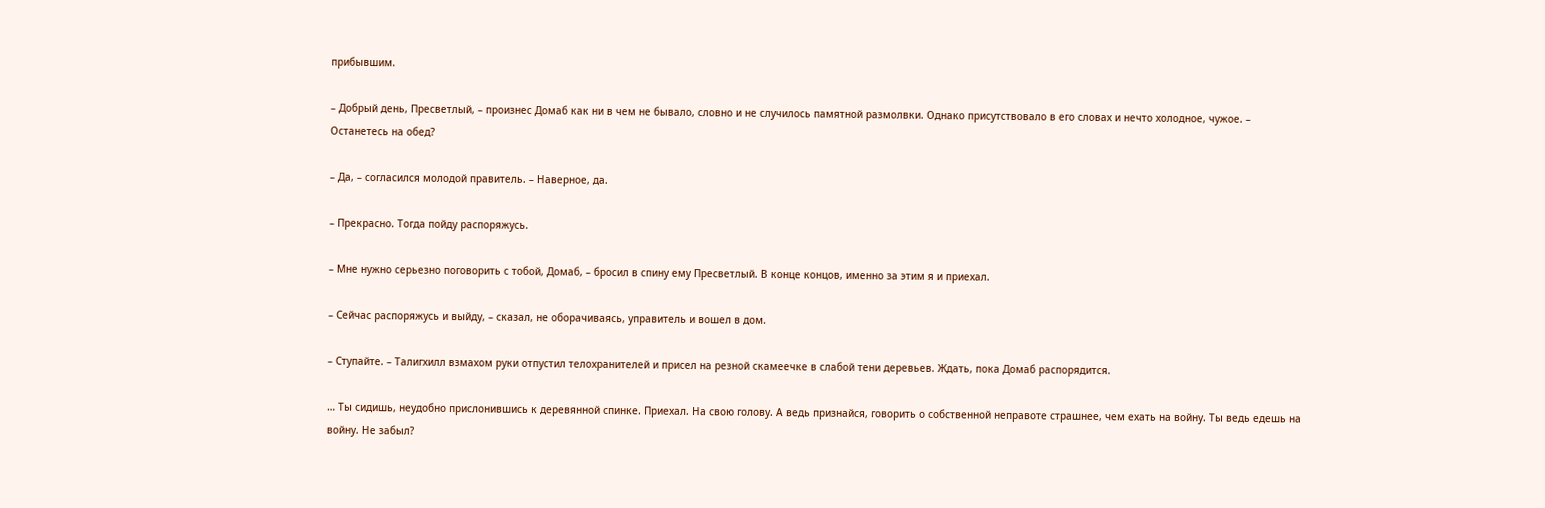прибывшим.

– Добрый день, Пресветлый, – произнес Домаб как ни в чем не бывало, словно и не случилось памятной размолвки. Однако присутствовало в его словах и нечто холодное, чужое. – Останетесь на обед?

– Да, – согласился молодой правитель. – Наверное, да.

– Прекрасно. Тогда пойду распоряжусь.

– Мне нужно серьезно поговорить с тобой, Домаб, – бросил в спину ему Пресветлый. В конце концов, именно за этим я и приехал.

– Сейчас распоряжусь и выйду, – сказал, не оборачиваясь, управитель и вошел в дом.

– Ступайте. – Талигхилл взмахом руки отпустил телохранителей и присел на резной скамеечке в слабой тени деревьев. Ждать, пока Домаб распорядится.

… Ты сидишь, неудобно прислонившись к деревянной спинке. Приехал. На свою голову. А ведь признайся, говорить о собственной неправоте страшнее, чем ехать на войну. Ты ведь едешь на войну. Не забыл?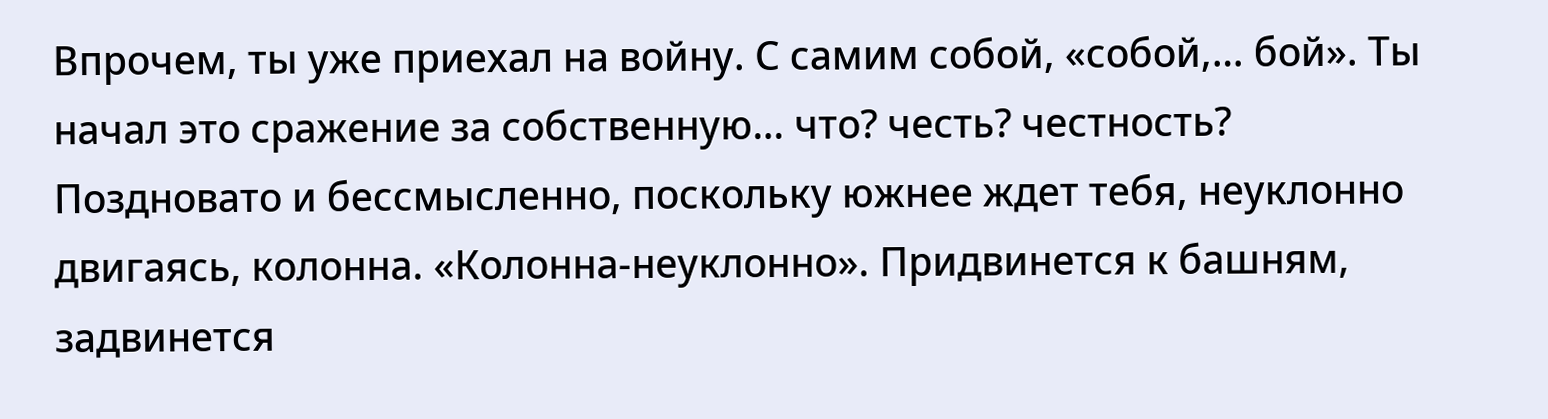Впрочем, ты уже приехал на войну. С самим собой, «собой,… бой». Ты начал это сражение за собственную… что? честь? честность? Поздновато и бессмысленно, поскольку южнее ждет тебя, неуклонно двигаясь, колонна. «Колонна-неуклонно». Придвинется к башням, задвинется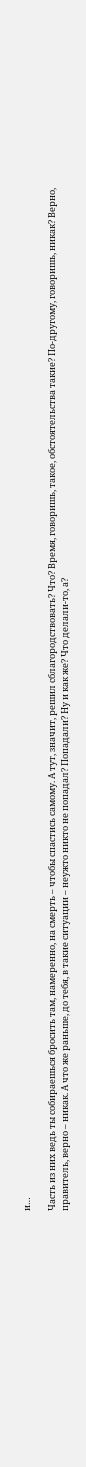и…

Часть из них ведь ты собираешься бросить там, намеренно, на смерть – чтобы спастись самому. А тут, значит, решил сблагородствовать? Что? Время, говоришь, такое, обстоятельства такие? По-другому, говоришь, никак? Верно, правитель, верно – никак. А что же раньше, до тебя, в такие ситуации – неужто никто не попадал? Попадали? Ну и как же? Что делали-то, а?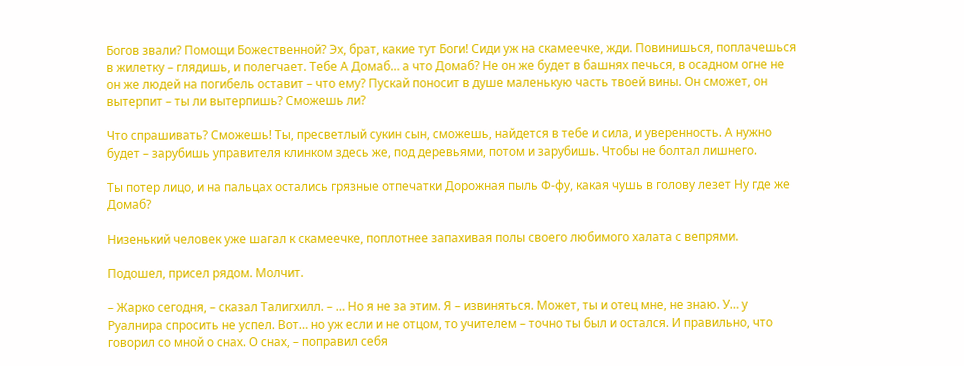Богов звали? Помощи Божественной? Эх, брат, какие тут Боги! Сиди уж на скамеечке, жди. Повинишься, поплачешься в жилетку – глядишь, и полегчает. Тебе А Домаб… а что Домаб? Не он же будет в башнях печься, в осадном огне не он же людей на погибель оставит – что ему? Пускай поносит в душе маленькую часть твоей вины. Он сможет, он вытерпит – ты ли вытерпишь? Сможешь ли?

Что спрашивать? Сможешь! Ты, пресветлый сукин сын, сможешь, найдется в тебе и сила, и уверенность. А нужно будет – зарубишь управителя клинком здесь же, под деревьями, потом и зарубишь. Чтобы не болтал лишнего.

Ты потер лицо, и на пальцах остались грязные отпечатки Дорожная пыль Ф-фу, какая чушь в голову лезет Ну где же Домаб?

Низенький человек уже шагал к скамеечке, поплотнее запахивая полы своего любимого халата с вепрями.

Подошел, присел рядом. Молчит.

– Жарко сегодня, – сказал Талигхилл. – … Но я не за этим. Я – извиняться. Может, ты и отец мне, не знаю. У… у Руалнира спросить не успел. Вот… но уж если и не отцом, то учителем – точно ты был и остался. И правильно, что говорил со мной о снах. О снах, – поправил себя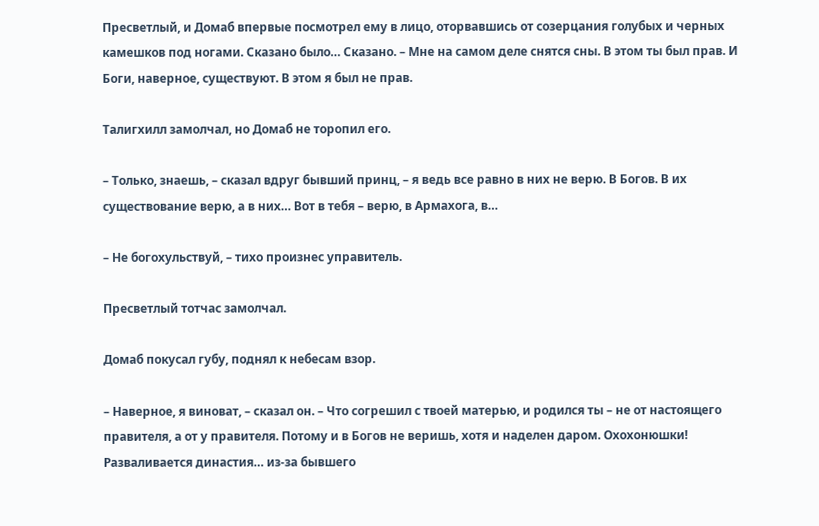Пресветлый, и Домаб впервые посмотрел ему в лицо, оторвавшись от созерцания голубых и черных камешков под ногами. Сказано было… Сказано. – Мне на самом деле снятся сны. В этом ты был прав. И Боги, наверное, существуют. В этом я был не прав.

Талигхилл замолчал, но Домаб не торопил его.

– Только, знаешь, – сказал вдруг бывший принц, – я ведь все равно в них не верю. В Богов. В их существование верю, а в них… Вот в тебя – верю, в Армахога, в…

– Не богохульствуй, – тихо произнес управитель.

Пресветлый тотчас замолчал.

Домаб покусал губу, поднял к небесам взор.

– Наверное, я виноват, – сказал он. – Что согрешил с твоей матерью, и родился ты – не от настоящего правителя, а от у правителя. Потому и в Богов не веришь, хотя и наделен даром. Охохонюшки! Разваливается династия… из-за бывшего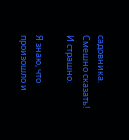садовника. Смешно сказать! И страшно.

Я знаю, что произошло и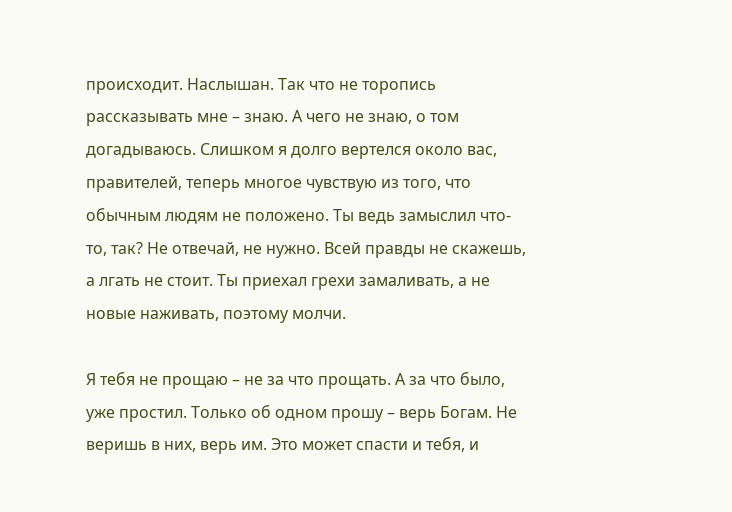происходит. Наслышан. Так что не торопись рассказывать мне – знаю. А чего не знаю, о том догадываюсь. Слишком я долго вертелся около вас, правителей, теперь многое чувствую из того, что обычным людям не положено. Ты ведь замыслил что-то, так? Не отвечай, не нужно. Всей правды не скажешь, а лгать не стоит. Ты приехал грехи замаливать, а не новые наживать, поэтому молчи.

Я тебя не прощаю – не за что прощать. А за что было, уже простил. Только об одном прошу – верь Богам. Не веришь в них, верь им. Это может спасти и тебя, и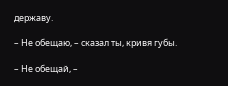державу.

– Не обещаю, – сказал ты, кривя губы.

– Не обещай, –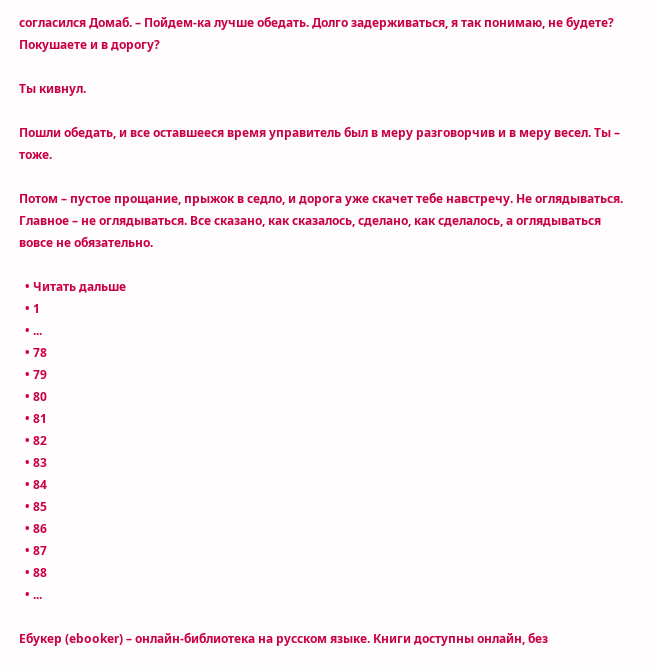согласился Домаб. – Пойдем-ка лучше обедать. Долго задерживаться, я так понимаю, не будете? Покушаете и в дорогу?

Ты кивнул.

Пошли обедать, и все оставшееся время управитель был в меру разговорчив и в меру весел. Ты – тоже.

Потом – пустое прощание, прыжок в седло, и дорога уже скачет тебе навстречу. Не оглядываться. Главное – не оглядываться. Все сказано, как сказалось, сделано, как сделалось, а оглядываться вовсе не обязательно.

  • Читать дальше
  • 1
  • ...
  • 78
  • 79
  • 80
  • 81
  • 82
  • 83
  • 84
  • 85
  • 86
  • 87
  • 88
  • ...

Ебукер (ebooker) – онлайн-библиотека на русском языке. Книги доступны онлайн, без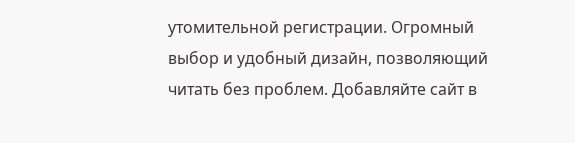утомительной регистрации. Огромный выбор и удобный дизайн, позволяющий читать без проблем. Добавляйте сайт в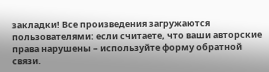закладки! Все произведения загружаются пользователями: если считаете, что ваши авторские права нарушены – используйте форму обратной связи.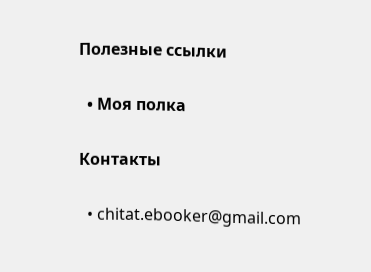Полезные ссылки

  • Моя полка

Контакты

  • chitat.ebooker@gmail.com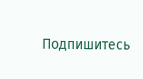Подпишитесь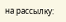на рассылку: